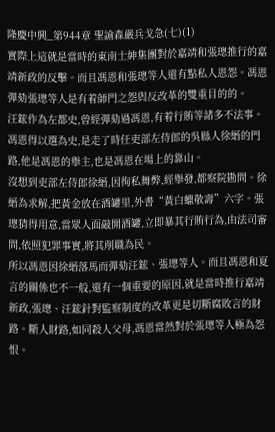隆慶中興_第944章 聖諭森嚴兵戈急(七)(1)
實際上這就是當時的東南士紳集團對於嘉靖和張璁推行的嘉靖新政的反擊。而且馮恩和張璁等人還有點私人恩怨。馮恩彈劾張璁等人是有着師門之怨與反改革的雙重目的的。
汪鋐作為左都史,曾經彈劾過馮恩,有着行賄等諸多不法事。馮恩得以選為史,是走了時任吏部左侍郎的吳縣人徐縉的門路,他是馮恩的舉主,也是馮恩在場上的靠山。
沒想到吏部左侍郎徐縉,因徇私舞弊,經舉發,都察院勘問。徐縉為求解,把黃金放在酒罐里,外書“黃白蠟敬壽”六字。張璁猜得用意,當眾人面敲開酒罐,立即暴其行賄行為,由法司審問,依照犯罪事實,將其削職為民。
所以馮恩因徐縉落馬而彈劾汪鋐、張璁等人。而且馮恩和夏言的關係也不一般,還有一個重要的原因,就是當時推行嘉靖新政,張璁、汪鋐針對監察制度的改革更是切斷腐敗言的財路。斷人財路,如同殺人父母,馮恩當然對於張璁等人極為怨恨。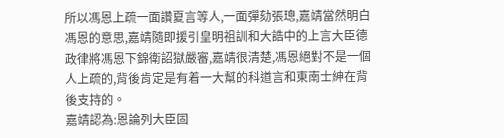所以馮恩上疏一面讚夏言等人,一面彈劾張璁,嘉靖當然明白馮恩的意思,嘉靖隨即援引皇明祖訓和大誥中的上言大臣德政律將馮恩下錦衛詔獄嚴審,嘉靖很清楚,馮恩絕對不是一個人上疏的,背後肯定是有着一大幫的科道言和東南士紳在背後支持的。
嘉靖認為:恩論列大臣固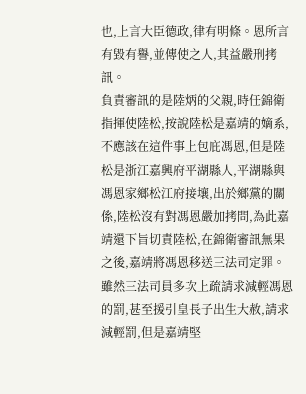也,上言大臣德政,律有明條。恩所言有毀有譽,並傳使之人,其益嚴刑拷訊。
負責審訊的是陸炳的父親,時任錦衛指揮使陸松,按說陸松是嘉靖的嫡系,不應該在這件事上包庇馮恩,但是陸松是浙江嘉興府平湖縣人,平湖縣與馮恩家鄉松江府接壤,出於鄉黨的關係,陸松沒有對馮恩嚴加拷問,為此嘉靖還下旨切責陸松,在錦衛審訊無果之後,嘉靖將馮恩移送三法司定罪。
雖然三法司員多次上疏請求減輕馮恩的罰,甚至援引皇長子出生大赦,請求減輕罰,但是嘉靖堅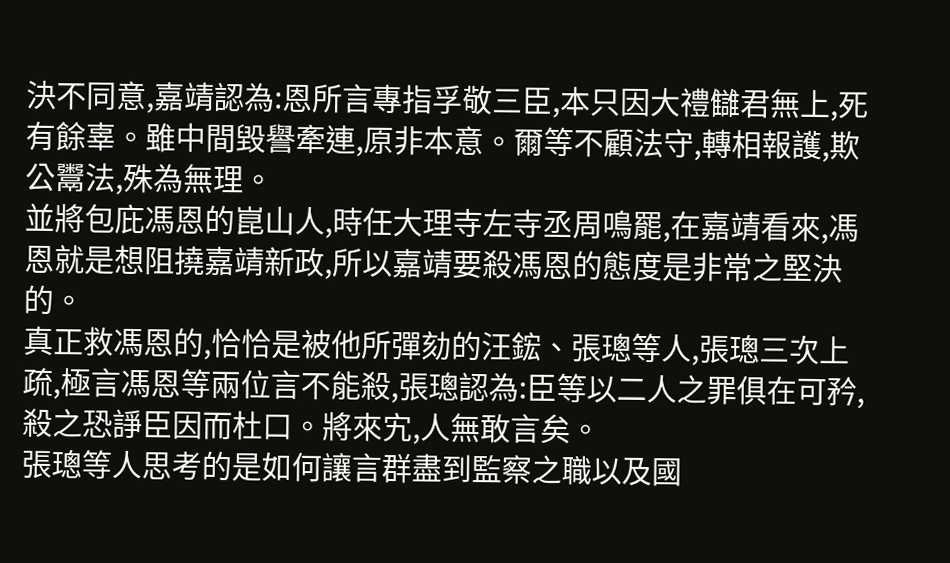決不同意,嘉靖認為:恩所言專指孚敬三臣,本只因大禮讎君無上,死有餘辜。雖中間毀譽牽連,原非本意。爾等不顧法守,轉相報護,欺公鬻法,殊為無理。
並將包庇馮恩的崑山人,時任大理寺左寺丞周鳴罷,在嘉靖看來,馮恩就是想阻撓嘉靖新政,所以嘉靖要殺馮恩的態度是非常之堅決的。
真正救馮恩的,恰恰是被他所彈劾的汪鋐、張璁等人,張璁三次上疏,極言馮恩等兩位言不能殺,張璁認為:臣等以二人之罪俱在可矜,殺之恐諍臣因而杜口。將來宄,人無敢言矣。
張璁等人思考的是如何讓言群盡到監察之職以及國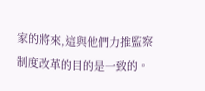家的將來,這與他們力推監察制度改革的目的是一致的。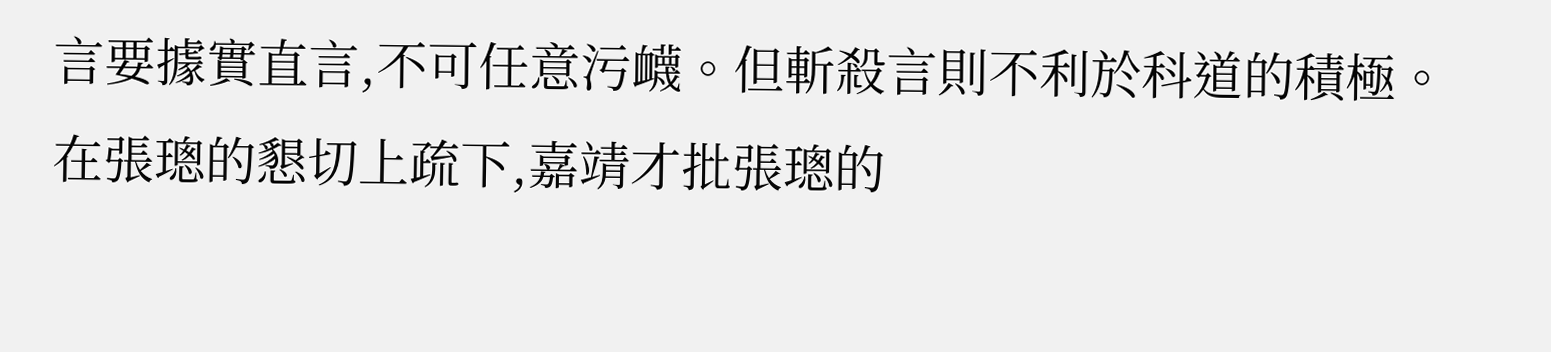言要據實直言,不可任意污衊。但斬殺言則不利於科道的積極。在張璁的懇切上疏下,嘉靖才批張璁的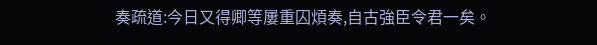奏疏道:今日又得卿等屢重囚煩奏,自古強臣令君一矣。